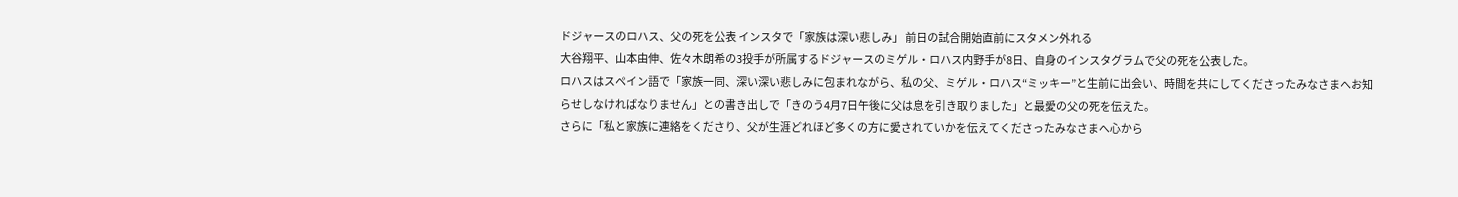ドジャースのロハス、父の死を公表 インスタで「家族は深い悲しみ」 前日の試合開始直前にスタメン外れる
大谷翔平、山本由伸、佐々木朗希の3投手が所属するドジャースのミゲル・ロハス内野手が8日、自身のインスタグラムで父の死を公表した。
ロハスはスペイン語で「家族一同、深い深い悲しみに包まれながら、私の父、ミゲル・ロハス“ミッキー”と生前に出会い、時間を共にしてくださったみなさまへお知らせしなければなりません」との書き出しで「きのう4月7日午後に父は息を引き取りました」と最愛の父の死を伝えた。
さらに「私と家族に連絡をくださり、父が生涯どれほど多くの方に愛されていかを伝えてくださったみなさまへ心から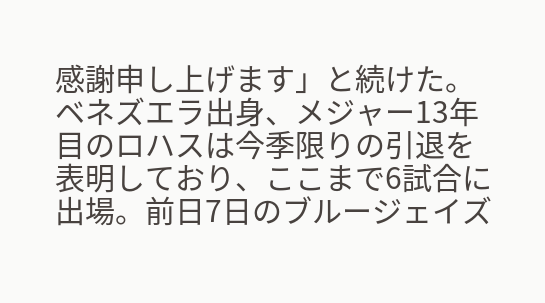感謝申し上げます」と続けた。
ベネズエラ出身、メジャー13年目のロハスは今季限りの引退を表明しており、ここまで6試合に出場。前日7日のブルージェイズ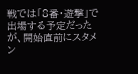戦では「8番・遊撃」で出場する予定だったが、開始直前にスタメン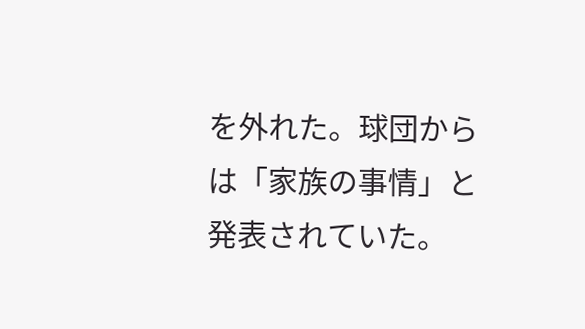を外れた。球団からは「家族の事情」と発表されていた。